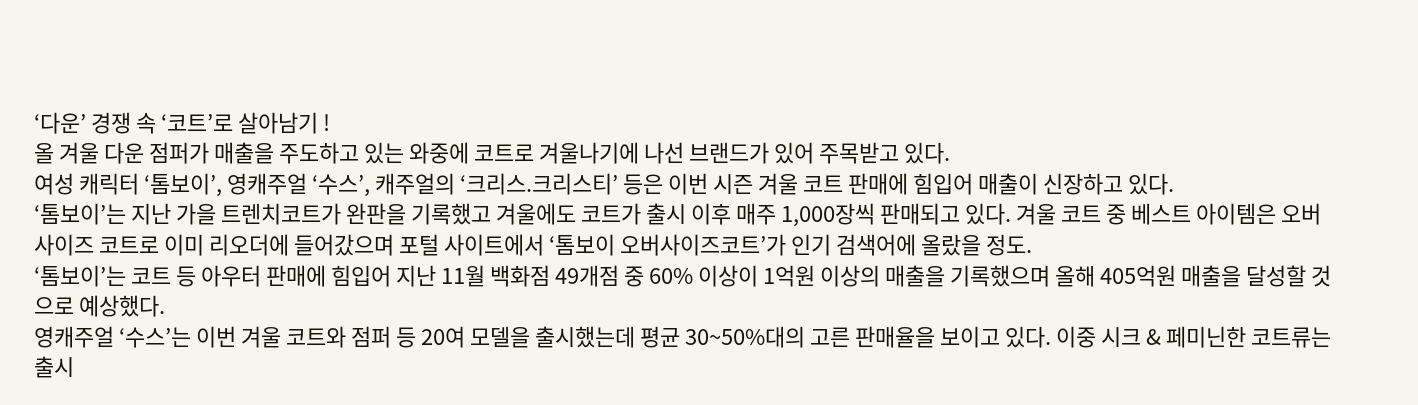‘다운’ 경쟁 속 ‘코트’로 살아남기 !
올 겨울 다운 점퍼가 매출을 주도하고 있는 와중에 코트로 겨울나기에 나선 브랜드가 있어 주목받고 있다.
여성 캐릭터 ‘톰보이’, 영캐주얼 ‘수스’, 캐주얼의 ‘크리스.크리스티’ 등은 이번 시즌 겨울 코트 판매에 힘입어 매출이 신장하고 있다.
‘톰보이’는 지난 가을 트렌치코트가 완판을 기록했고 겨울에도 코트가 출시 이후 매주 1,000장씩 판매되고 있다. 겨울 코트 중 베스트 아이템은 오버사이즈 코트로 이미 리오더에 들어갔으며 포털 사이트에서 ‘톰보이 오버사이즈코트’가 인기 검색어에 올랐을 정도.
‘톰보이’는 코트 등 아우터 판매에 힘입어 지난 11월 백화점 49개점 중 60% 이상이 1억원 이상의 매출을 기록했으며 올해 405억원 매출을 달성할 것으로 예상했다.
영캐주얼 ‘수스’는 이번 겨울 코트와 점퍼 등 20여 모델을 출시했는데 평균 30~50%대의 고른 판매율을 보이고 있다. 이중 시크 & 페미닌한 코트류는 출시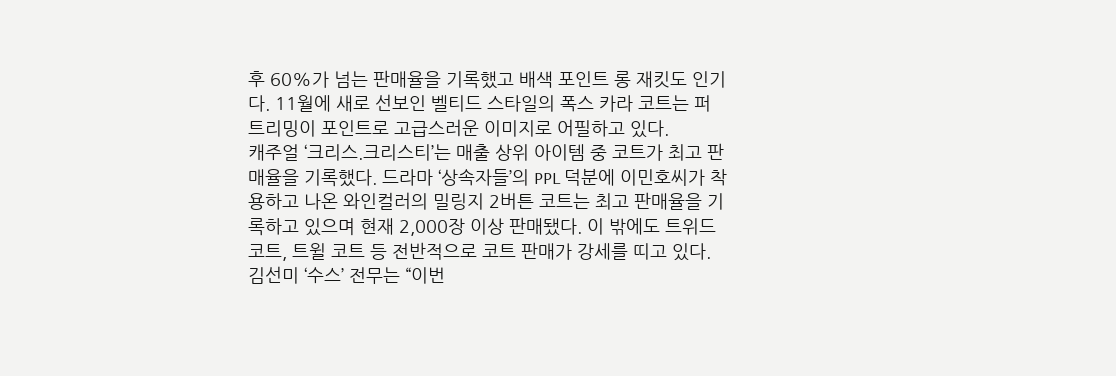후 60%가 넘는 판매율을 기록했고 배색 포인트 롱 재킷도 인기다. 11월에 새로 선보인 벨티드 스타일의 폭스 카라 코트는 퍼 트리밍이 포인트로 고급스러운 이미지로 어필하고 있다.
캐주얼 ‘크리스.크리스티’는 매출 상위 아이템 중 코트가 최고 판매율을 기록했다. 드라마 ‘상속자들’의 PPL 덕분에 이민호씨가 착용하고 나온 와인컬러의 밀링지 2버튼 코트는 최고 판매율을 기록하고 있으며 현재 2,000장 이상 판매됐다. 이 밖에도 트위드 코트, 트윌 코트 등 전반적으로 코트 판매가 강세를 띠고 있다.
김선미 ‘수스’ 전무는 “이번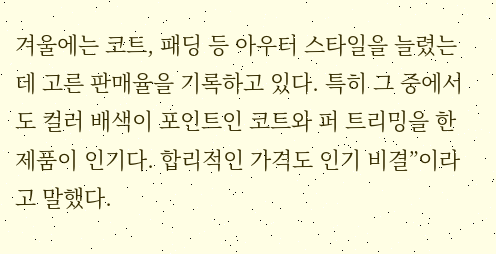겨울에는 코트, 패딩 등 아우터 스타일을 늘렸는데 고른 판매율을 기록하고 있다. 특히 그 중에서도 컬러 배색이 포인트인 코트와 퍼 트리밍을 한 제품이 인기다. 합리적인 가격도 인기 비결”이라고 말했다.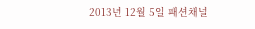2013년 12월 5일 패션채널